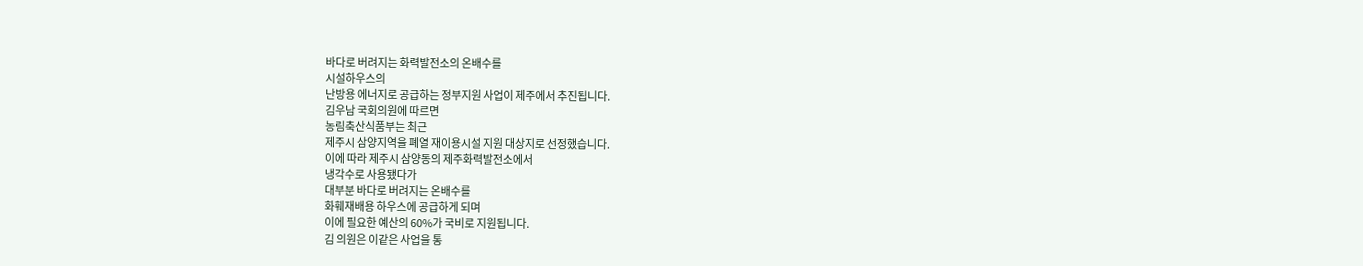바다로 버려지는 화력발전소의 온배수를
시설하우스의
난방용 에너지로 공급하는 정부지원 사업이 제주에서 추진됩니다.
김우남 국회의원에 따르면
농림축산식품부는 최근
제주시 삼양지역을 폐열 재이용시설 지원 대상지로 선정했습니다.
이에 따라 제주시 삼양동의 제주화력발전소에서
냉각수로 사용됐다가
대부분 바다로 버려지는 온배수를
화훼재배용 하우스에 공급하게 되며
이에 필요한 예산의 60%가 국비로 지원됩니다.
김 의원은 이같은 사업을 통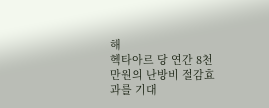해
헥타아르 당 연간 8천만원의 난방비 절감효과를 기대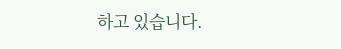하고 있습니다.